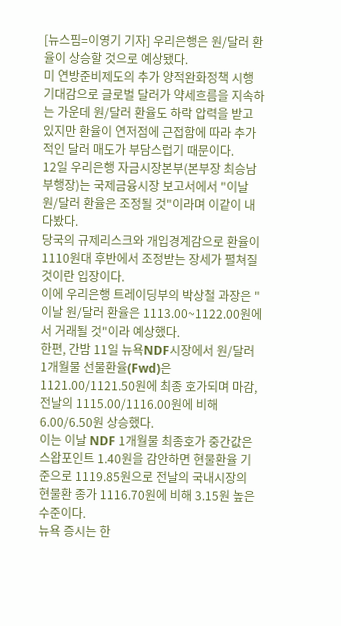[뉴스핌=이영기 기자] 우리은행은 원/달러 환율이 상승할 것으로 예상됐다.
미 연방준비제도의 추가 양적완화정책 시행 기대감으로 글로벌 달러가 약세흐름을 지속하는 가운데 원/달러 환율도 하락 압력을 받고 있지만 환율이 연저점에 근접함에 따라 추가적인 달러 매도가 부담스럽기 때문이다.
12일 우리은행 자금시장본부(본부장 최승남 부행장)는 국제금융시장 보고서에서 "이날 원/달러 환율은 조정될 것"이라며 이같이 내다봤다.
당국의 규제리스크와 개입경계감으로 환율이 1110원대 후반에서 조정받는 장세가 펼쳐질 것이란 입장이다.
이에 우리은행 트레이딩부의 박상철 과장은 "이날 원/달러 환율은 1113.00~1122.00원에서 거래될 것"이라 예상했다.
한편, 간밤 11일 뉴욕NDF시장에서 원/달러 1개월물 선물환율(Fwd)은 1121.00/1121.50원에 최종 호가되며 마감, 전날의 1115.00/1116.00원에 비해 6.00/6.50원 상승했다.
이는 이날 NDF 1개월물 최종호가 중간값은 스왑포인트 1.40원을 감안하면 현물환율 기준으로 1119.85원으로 전날의 국내시장의 현물환 종가 1116.70원에 비해 3.15원 높은 수준이다.
뉴욕 증시는 한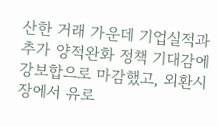산한 거래 가운데 기업실적과 추가 양적완화 정책 기대감에 강보합으로 마감했고, 외환시장에서 유로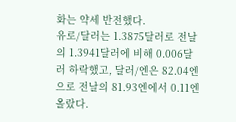화는 약세 반전했다.
유로/달러는 1.3875달러로 전날의 1.3941달러에 비해 0.006달러 하락했고, 달러/엔은 82.04엔으로 전날의 81.93엔에서 0.11엔 올랐다.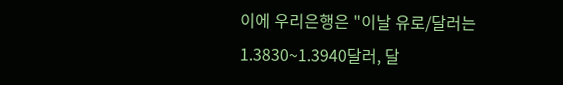이에 우리은행은 "이날 유로/달러는 1.3830~1.3940달러, 달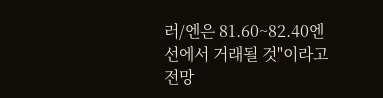러/엔은 81.60~82.40엔 선에서 거래될 것"이라고 전망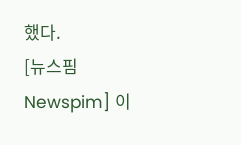했다.
[뉴스핌 Newspim] 이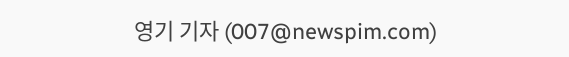영기 기자 (007@newspim.com)